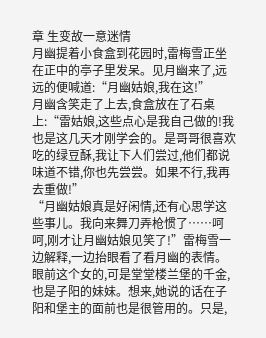章 生变故一意迷情
月幽提着小食盒到花园时,雷梅雪正坐在正中的亭子里发呆。见月幽来了,远远的便喊道:“月幽姑娘,我在这!”
月幽含笑走了上去,食盒放在了石桌上:“雷姑娘,这些点心是我自己做的!我也是这几天才刚学会的。是哥哥很喜欢吃的绿豆酥,我让下人们尝过,他们都说味道不错,你也先尝尝。如果不行,我再去重做!”
“月幽姑娘真是好闲情,还有心思学这些事儿。我向来舞刀弄枪惯了……呵呵,刚才让月幽姑娘见笑了!”雷梅雪一边解释,一边抬眼看了看月幽的表情。
眼前这个女的,可是堂堂楼兰堡的千金,也是子阳的妹妹。想来,她说的话在子阳和堡主的面前也是很管用的。只是,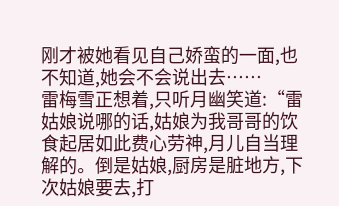刚才被她看见自己娇蛮的一面,也不知道,她会不会说出去……
雷梅雪正想着,只听月幽笑道:“雷姑娘说哪的话,姑娘为我哥哥的饮食起居如此费心劳神,月儿自当理解的。倒是姑娘,厨房是脏地方,下次姑娘要去,打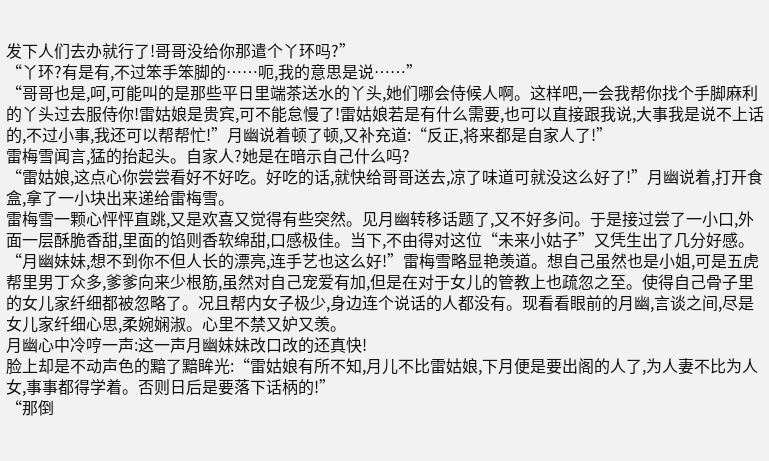发下人们去办就行了!哥哥没给你那遣个丫环吗?”
“丫环?有是有,不过笨手笨脚的……呃,我的意思是说……”
“哥哥也是,呵,可能叫的是那些平日里端茶送水的丫头,她们哪会侍候人啊。这样吧,一会我帮你找个手脚麻利的丫头过去服侍你!雷姑娘是贵宾,可不能怠慢了!雷姑娘若是有什么需要,也可以直接跟我说,大事我是说不上话的,不过小事,我还可以帮帮忙!”月幽说着顿了顿,又补充道:“反正,将来都是自家人了!”
雷梅雪闻言,猛的抬起头。自家人?她是在暗示自己什么吗?
“雷姑娘,这点心你尝尝看好不好吃。好吃的话,就快给哥哥送去,凉了味道可就没这么好了!”月幽说着,打开食盒,拿了一小块出来递给雷梅雪。
雷梅雪一颗心怦怦直跳,又是欢喜又觉得有些突然。见月幽转移话题了,又不好多问。于是接过尝了一小口,外面一层酥脆香甜,里面的馅则香软绵甜,口感极佳。当下,不由得对这位“未来小姑子”又凭生出了几分好感。
“月幽妹妹,想不到你不但人长的漂亮,连手艺也这么好!”雷梅雪略显艳羡道。想自己虽然也是小姐,可是五虎帮里男丁众多,爹爹向来少根筋,虽然对自己宠爱有加,但是在对于女儿的管教上也疏忽之至。使得自己骨子里的女儿家纤细都被忽略了。况且帮内女子极少,身边连个说话的人都没有。现看看眼前的月幽,言谈之间,尽是女儿家纤细心思,柔婉娴淑。心里不禁又妒又羡。
月幽心中冷哼一声:这一声月幽妹妹改口改的还真快!
脸上却是不动声色的黯了黯眸光:“雷姑娘有所不知,月儿不比雷姑娘,下月便是要出阁的人了,为人妻不比为人女,事事都得学着。否则日后是要落下话柄的!”
“那倒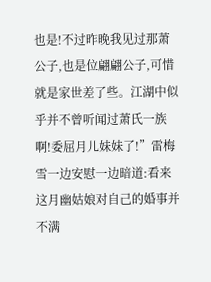也是!不过昨晚我见过那萧公子,也是位翩翩公子,可惜就是家世差了些。江湖中似乎并不曾听闻过萧氏一族啊!委屈月儿妹妹了!”雷梅雪一边安慰一边暗道:看来这月幽姑娘对自己的婚事并不满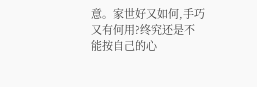意。家世好又如何,手巧又有何用?终究还是不能按自己的心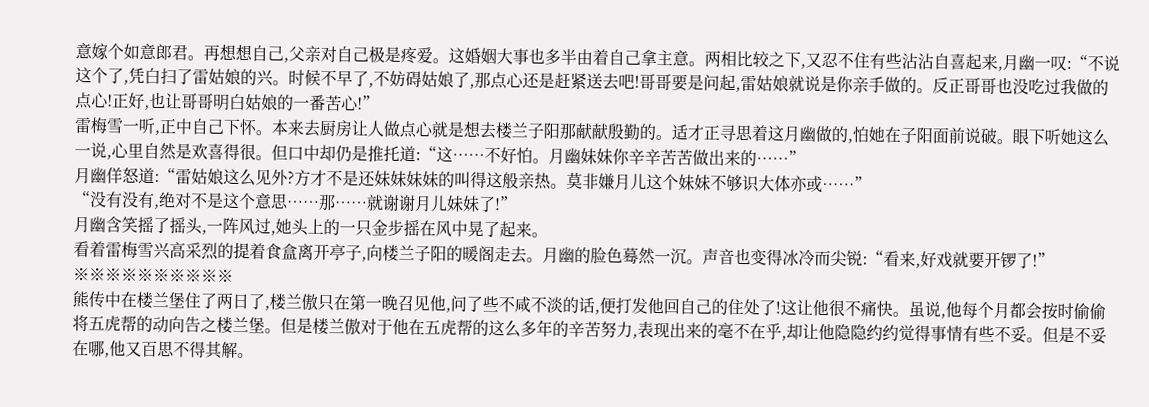意嫁个如意郎君。再想想自己,父亲对自己极是疼爱。这婚姻大事也多半由着自己拿主意。两相比较之下,又忍不住有些沾沾自喜起来,月幽一叹:“不说这个了,凭白扫了雷姑娘的兴。时候不早了,不妨碍姑娘了,那点心还是赶紧送去吧!哥哥要是问起,雷姑娘就说是你亲手做的。反正哥哥也没吃过我做的点心!正好,也让哥哥明白姑娘的一番苦心!”
雷梅雪一听,正中自己下怀。本来去厨房让人做点心就是想去楼兰子阳那献献殷勤的。适才正寻思着这月幽做的,怕她在子阳面前说破。眼下听她这么一说,心里自然是欢喜得很。但口中却仍是推托道:“这……不好怕。月幽妹妹你辛辛苦苦做出来的……”
月幽佯怒道:“雷姑娘这么见外?方才不是还妹妹妹妹的叫得这般亲热。莫非嫌月儿这个妹妹不够识大体亦或……”
“没有没有,绝对不是这个意思……那……就谢谢月儿妹妹了!”
月幽含笑摇了摇头,一阵风过,她头上的一只金步摇在风中晃了起来。
看着雷梅雪兴高采烈的提着食盒离开亭子,向楼兰子阳的暖阁走去。月幽的脸色蓦然一沉。声音也变得冰冷而尖锐:“看来,好戏就要开锣了!”
※※※※※※※※※※
熊传中在楼兰堡住了两日了,楼兰傲只在第一晚召见他,问了些不咸不淡的话,便打发他回自己的住处了!这让他很不痛快。虽说,他每个月都会按时偷偷将五虎帮的动向告之楼兰堡。但是楼兰傲对于他在五虎帮的这么多年的辛苦努力,表现出来的毫不在乎,却让他隐隐约约觉得事情有些不妥。但是不妥在哪,他又百思不得其解。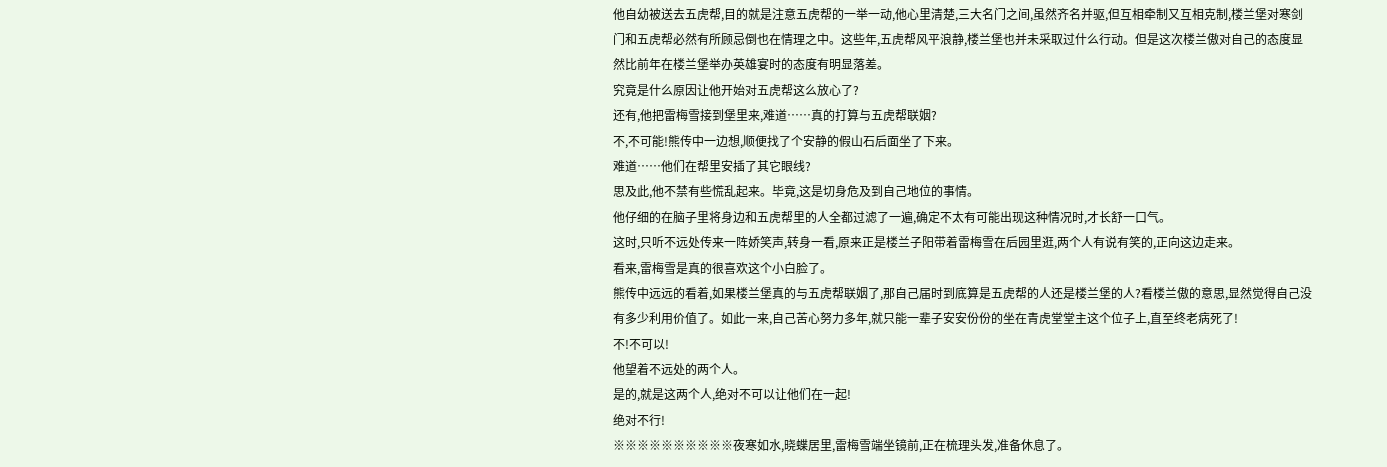他自幼被送去五虎帮,目的就是注意五虎帮的一举一动,他心里清楚,三大名门之间,虽然齐名并驱,但互相牵制又互相克制,楼兰堡对寒剑门和五虎帮必然有所顾忌倒也在情理之中。这些年,五虎帮风平浪静,楼兰堡也并未采取过什么行动。但是这次楼兰傲对自己的态度显然比前年在楼兰堡举办英雄宴时的态度有明显落差。
究竟是什么原因让他开始对五虎帮这么放心了?
还有,他把雷梅雪接到堡里来,难道……真的打算与五虎帮联姻?
不,不可能!熊传中一边想,顺便找了个安静的假山石后面坐了下来。
难道……他们在帮里安插了其它眼线?
思及此,他不禁有些慌乱起来。毕竟,这是切身危及到自己地位的事情。
他仔细的在脑子里将身边和五虎帮里的人全都过滤了一遍,确定不太有可能出现这种情况时,才长舒一口气。
这时,只听不远处传来一阵娇笑声,转身一看,原来正是楼兰子阳带着雷梅雪在后园里逛,两个人有说有笑的,正向这边走来。
看来,雷梅雪是真的很喜欢这个小白脸了。
熊传中远远的看着,如果楼兰堡真的与五虎帮联姻了,那自己届时到底算是五虎帮的人还是楼兰堡的人?看楼兰傲的意思,显然觉得自己没有多少利用价值了。如此一来,自己苦心努力多年,就只能一辈子安安份份的坐在青虎堂堂主这个位子上,直至终老病死了!
不!不可以!
他望着不远处的两个人。
是的,就是这两个人,绝对不可以让他们在一起!
绝对不行!
※※※※※※※※※※夜寒如水,晓蝶居里,雷梅雪端坐镜前,正在梳理头发,准备休息了。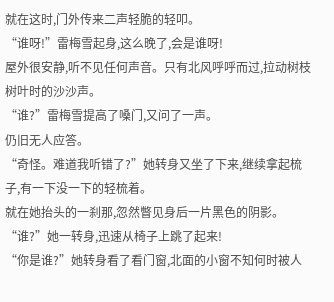就在这时,门外传来二声轻脆的轻叩。
“谁呀!”雷梅雪起身,这么晚了,会是谁呀!
屋外很安静,听不见任何声音。只有北风呼呼而过,拉动树枝树叶时的沙沙声。
“谁?”雷梅雪提高了嗓门,又问了一声。
仍旧无人应答。
“奇怪。难道我听错了?”她转身又坐了下来,继续拿起梳子,有一下没一下的轻梳着。
就在她抬头的一刹那,忽然瞥见身后一片黑色的阴影。
“谁?”她一转身,迅速从椅子上跳了起来!
“你是谁?”她转身看了看门窗,北面的小窗不知何时被人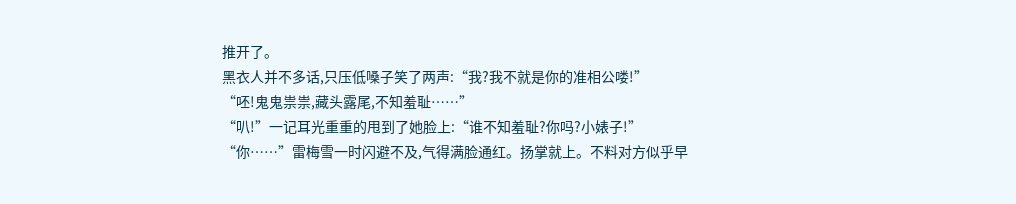推开了。
黑衣人并不多话,只压低嗓子笑了两声:“我?我不就是你的准相公喽!”
“呸!鬼鬼祟祟,藏头露尾,不知羞耻……”
“叭!”一记耳光重重的甩到了她脸上:“谁不知羞耻?你吗?小婊子!”
“你……”雷梅雪一时闪避不及,气得满脸通红。扬掌就上。不料对方似乎早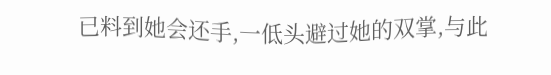已料到她会还手,一低头避过她的双掌,与此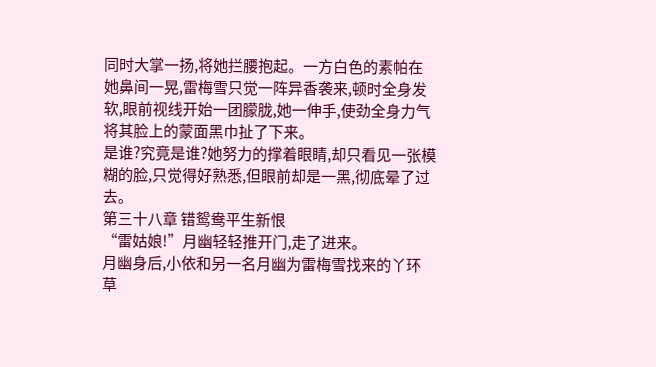同时大掌一扬,将她拦腰抱起。一方白色的素帕在她鼻间一晃,雷梅雪只觉一阵异香袭来,顿时全身发软,眼前视线开始一团朦胧,她一伸手,使劲全身力气将其脸上的蒙面黑巾扯了下来。
是谁?究竟是谁?她努力的撑着眼睛,却只看见一张模糊的脸,只觉得好熟悉,但眼前却是一黑,彻底晕了过去。
第三十八章 错鸳鸯平生新恨
“雷姑娘!”月幽轻轻推开门,走了进来。
月幽身后,小依和另一名月幽为雷梅雪找来的丫环草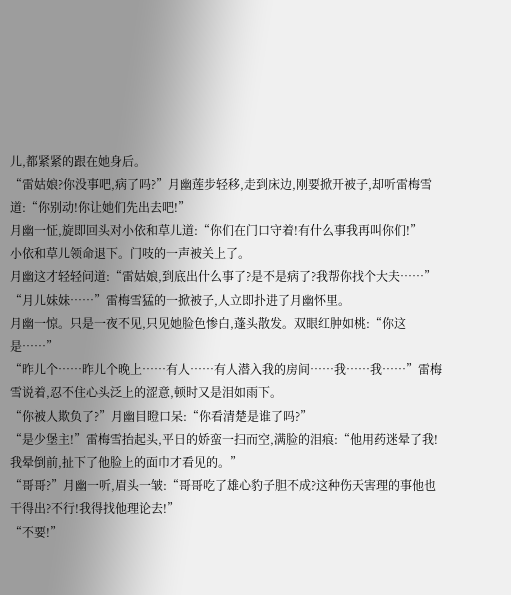儿,都紧紧的跟在她身后。
“雷姑娘?你没事吧,病了吗?”月幽莲步轻移,走到床边,刚要掀开被子,却听雷梅雪道:“你别动!你让她们先出去吧!”
月幽一怔,旋即回头对小依和草儿道:“你们在门口守着!有什么事我再叫你们!”
小依和草儿领命退下。门吱的一声被关上了。
月幽这才轻轻问道:“雷姑娘,到底出什么事了?是不是病了?我帮你找个大夫……”
“月儿妹妹……”雷梅雪猛的一掀被子,人立即扑进了月幽怀里。
月幽一惊。只是一夜不见,只见她脸色惨白,蓬头散发。双眼红肿如桃:“你这是……”
“昨儿个……昨儿个晚上……有人……有人潜入我的房间……我……我……”雷梅雪说着,忍不住心头泛上的涩意,顿时又是泪如雨下。
“你被人欺负了?”月幽目瞪口呆:“你看清楚是谁了吗?”
“是少堡主!”雷梅雪抬起头,平日的娇蛮一扫而空,满脸的泪痕:“他用药迷晕了我!我晕倒前,扯下了他脸上的面巾才看见的。”
“哥哥?”月幽一听,眉头一皱:“哥哥吃了雄心豹子胆不成?这种伤天害理的事他也干得出?不行!我得找他理论去!”
“不要!”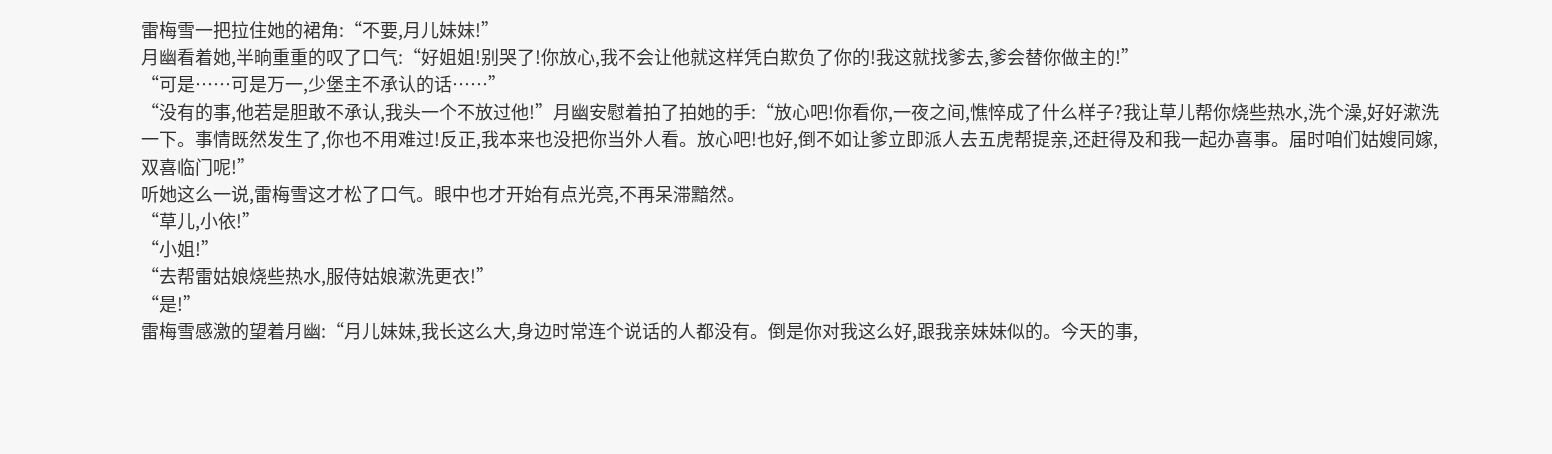雷梅雪一把拉住她的裙角:“不要,月儿妹妹!”
月幽看着她,半晌重重的叹了口气:“好姐姐!别哭了!你放心,我不会让他就这样凭白欺负了你的!我这就找爹去,爹会替你做主的!”
“可是……可是万一,少堡主不承认的话……”
“没有的事,他若是胆敢不承认,我头一个不放过他!”月幽安慰着拍了拍她的手:“放心吧!你看你,一夜之间,憔悴成了什么样子?我让草儿帮你烧些热水,洗个澡,好好漱洗一下。事情既然发生了,你也不用难过!反正,我本来也没把你当外人看。放心吧!也好,倒不如让爹立即派人去五虎帮提亲,还赶得及和我一起办喜事。届时咱们姑嫂同嫁,双喜临门呢!”
听她这么一说,雷梅雪这才松了口气。眼中也才开始有点光亮,不再呆滞黯然。
“草儿,小依!”
“小姐!”
“去帮雷姑娘烧些热水,服侍姑娘漱洗更衣!”
“是!”
雷梅雪感激的望着月幽:“月儿妹妹,我长这么大,身边时常连个说话的人都没有。倒是你对我这么好,跟我亲妹妹似的。今天的事,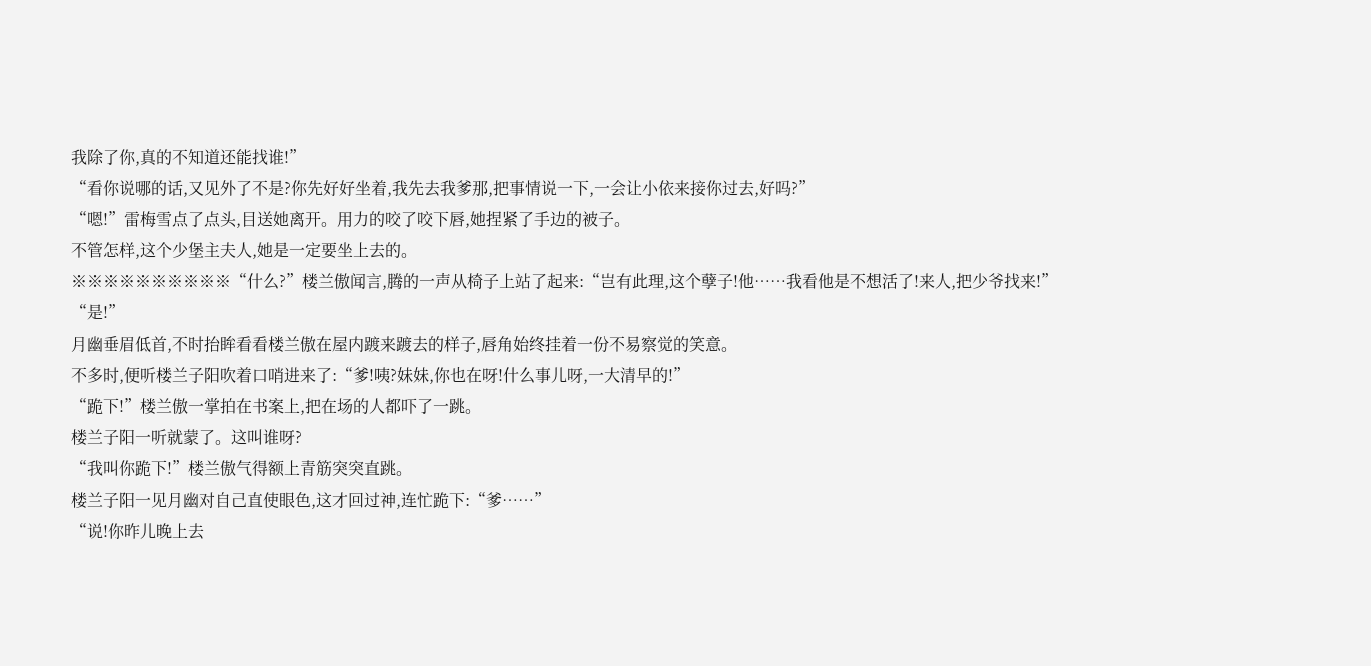我除了你,真的不知道还能找谁!”
“看你说哪的话,又见外了不是?你先好好坐着,我先去我爹那,把事情说一下,一会让小依来接你过去,好吗?”
“嗯!”雷梅雪点了点头,目送她离开。用力的咬了咬下唇,她捏紧了手边的被子。
不管怎样,这个少堡主夫人,她是一定要坐上去的。
※※※※※※※※※※“什么?”楼兰傲闻言,腾的一声从椅子上站了起来:“岂有此理,这个孽子!他……我看他是不想活了!来人,把少爷找来!”
“是!”
月幽垂眉低首,不时抬眸看看楼兰傲在屋内踱来踱去的样子,唇角始终挂着一份不易察觉的笑意。
不多时,便听楼兰子阳吹着口哨进来了:“爹!咦?妹妹,你也在呀!什么事儿呀,一大清早的!”
“跪下!”楼兰傲一掌拍在书案上,把在场的人都吓了一跳。
楼兰子阳一听就蒙了。这叫谁呀?
“我叫你跪下!”楼兰傲气得额上青筋突突直跳。
楼兰子阳一见月幽对自己直使眼色,这才回过神,连忙跪下:“爹……”
“说!你昨儿晚上去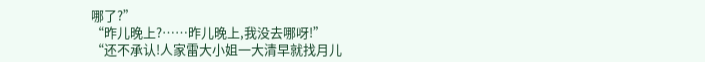哪了?”
“昨儿晚上?……昨儿晚上,我没去哪呀!”
“还不承认!人家雷大小姐一大清早就找月儿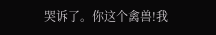哭诉了。你这个禽兽!我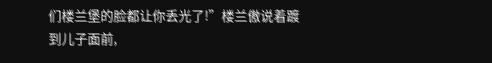们楼兰堡的脸都让你丢光了!”楼兰傲说着踱到儿子面前,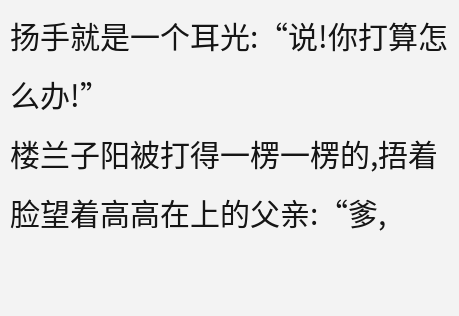扬手就是一个耳光:“说!你打算怎么办!”
楼兰子阳被打得一楞一楞的,捂着脸望着高高在上的父亲:“爹,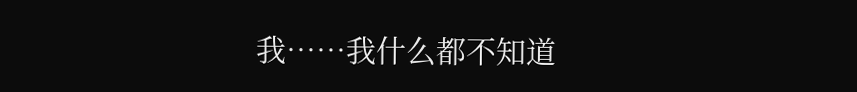我……我什么都不知道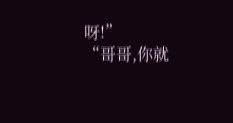呀!”
“哥哥,你就